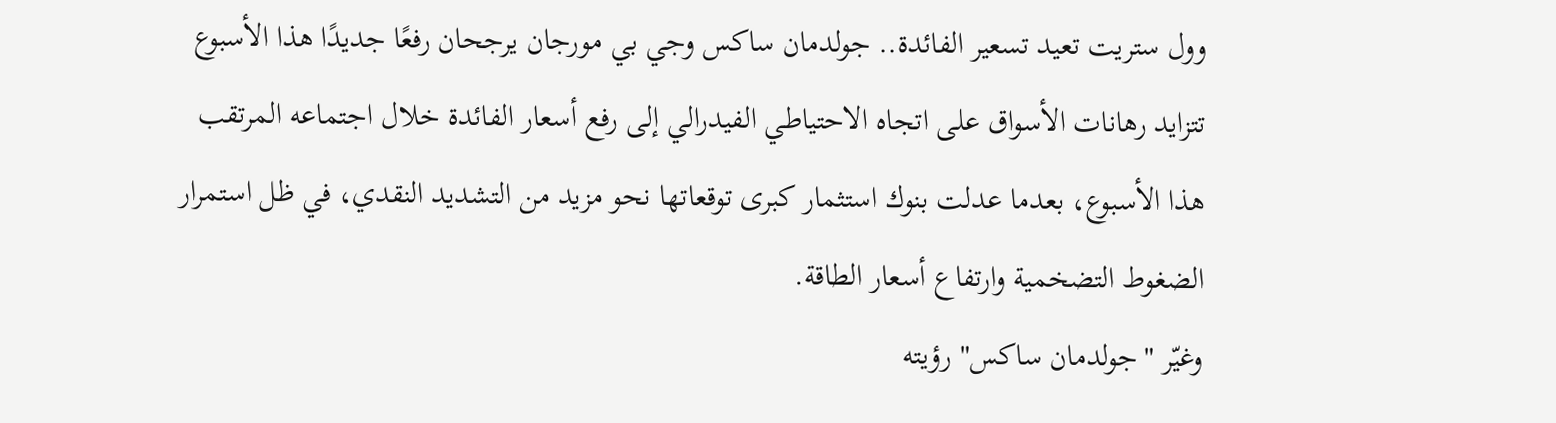وول ستريت تعيد تسعير الفائدة.. جولدمان ساكس وجي بي مورجان يرجحان رفعًا جديدًا هذا الأسبوع
تتزايد رهانات الأسواق على اتجاه الاحتياطي الفيدرالي إلى رفع أسعار الفائدة خلال اجتماعه المرتقب هذا الأسبوع، بعدما عدلت بنوك استثمار كبرى توقعاتها نحو مزيد من التشديد النقدي، في ظل استمرار الضغوط التضخمية وارتفاع أسعار الطاقة.
وغيّر "جولدمان ساكس" رؤيته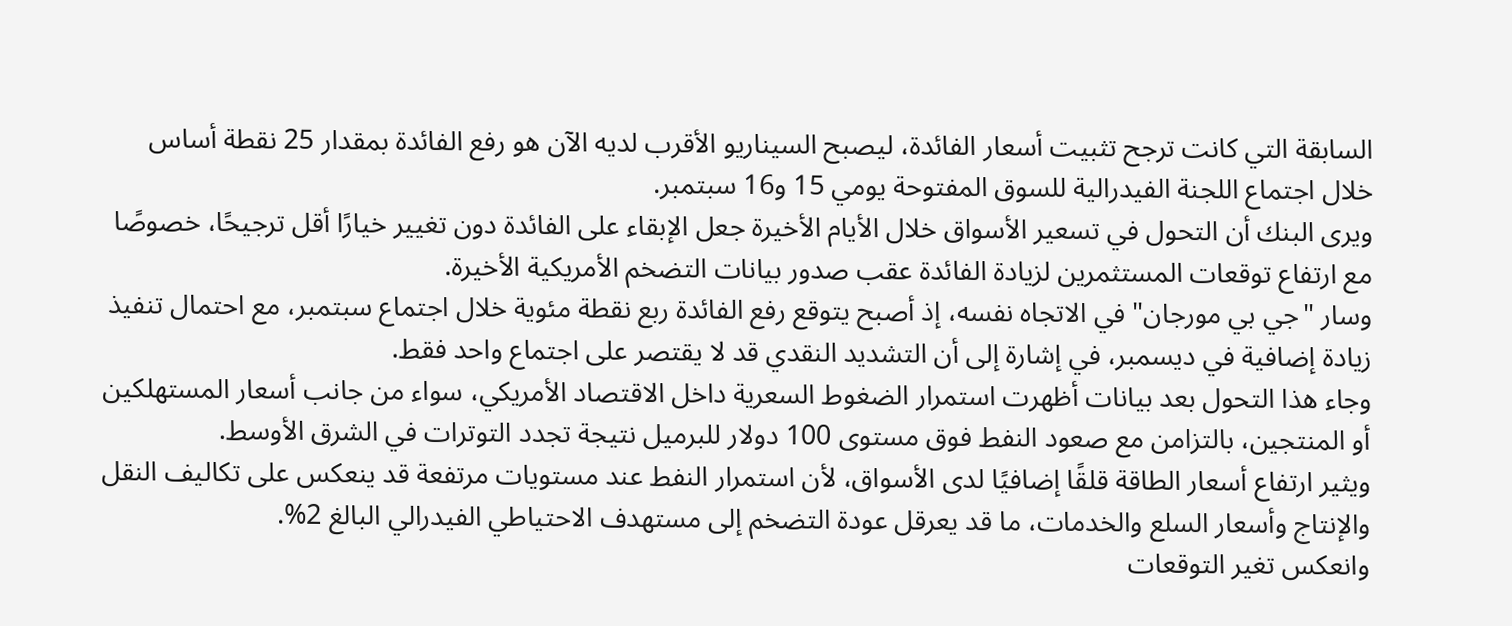السابقة التي كانت ترجح تثبيت أسعار الفائدة، ليصبح السيناريو الأقرب لديه الآن هو رفع الفائدة بمقدار 25 نقطة أساس خلال اجتماع اللجنة الفيدرالية للسوق المفتوحة يومي 15 و16 سبتمبر.
ويرى البنك أن التحول في تسعير الأسواق خلال الأيام الأخيرة جعل الإبقاء على الفائدة دون تغيير خيارًا أقل ترجيحًا، خصوصًا مع ارتفاع توقعات المستثمرين لزيادة الفائدة عقب صدور بيانات التضخم الأمريكية الأخيرة.
وسار "جي بي مورجان" في الاتجاه نفسه، إذ أصبح يتوقع رفع الفائدة ربع نقطة مئوية خلال اجتماع سبتمبر، مع احتمال تنفيذ زيادة إضافية في ديسمبر، في إشارة إلى أن التشديد النقدي قد لا يقتصر على اجتماع واحد فقط.
وجاء هذا التحول بعد بيانات أظهرت استمرار الضغوط السعرية داخل الاقتصاد الأمريكي، سواء من جانب أسعار المستهلكين أو المنتجين، بالتزامن مع صعود النفط فوق مستوى 100 دولار للبرميل نتيجة تجدد التوترات في الشرق الأوسط.
ويثير ارتفاع أسعار الطاقة قلقًا إضافيًا لدى الأسواق، لأن استمرار النفط عند مستويات مرتفعة قد ينعكس على تكاليف النقل والإنتاج وأسعار السلع والخدمات، ما قد يعرقل عودة التضخم إلى مستهدف الاحتياطي الفيدرالي البالغ 2%.
وانعكس تغير التوقعات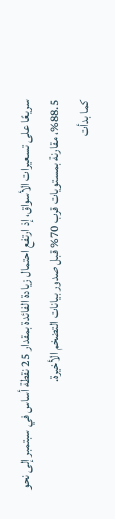سريعًا على تسعيرات الأسواق، إذ ارتفع احتمال زيادة الفائدة بمقدار 25 نقطة أساس في سبتمبر إلى نحو 88.5%، مقارنة بمستويات قرب 70% قبل صدور بيانات التضخم الأخيرة.
كما بدأت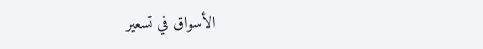الأسواق في تسعير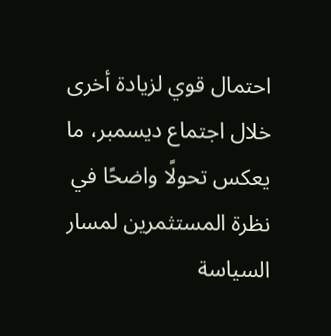احتمال قوي لزيادة أخرى خلال اجتماع ديسمبر، ما يعكس تحولًا واضحًا في نظرة المستثمرين لمسار السياسة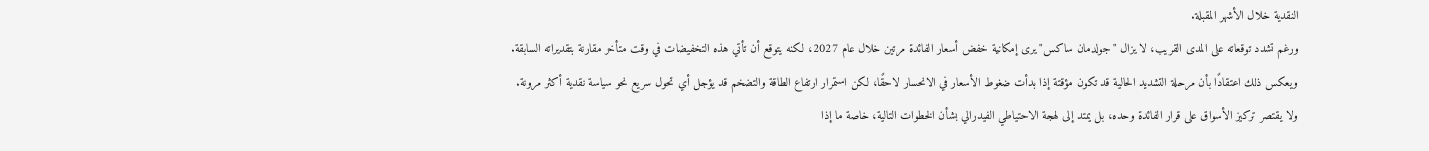النقدية خلال الأشهر المقبلة.
ورغم تشدد توقعاته على المدى القريب، لا يزال "جولدمان ساكس" يرى إمكانية خفض أسعار الفائدة مرتين خلال عام 2027، لكنه يتوقع أن تأتي هذه التخفيضات في وقت متأخر مقارنة بتقديراته السابقة.
ويعكس ذلك اعتقادًا بأن مرحلة التشديد الحالية قد تكون مؤقتة إذا بدأت ضغوط الأسعار في الانحسار لاحقًا، لكن استمرار ارتفاع الطاقة والتضخم قد يؤجل أي تحول سريع نحو سياسة نقدية أكثر مرونة.
ولا يقتصر تركيز الأسواق على قرار الفائدة وحده، بل يمتد إلى لهجة الاحتياطي الفيدرالي بشأن الخطوات التالية، خاصة ما إذا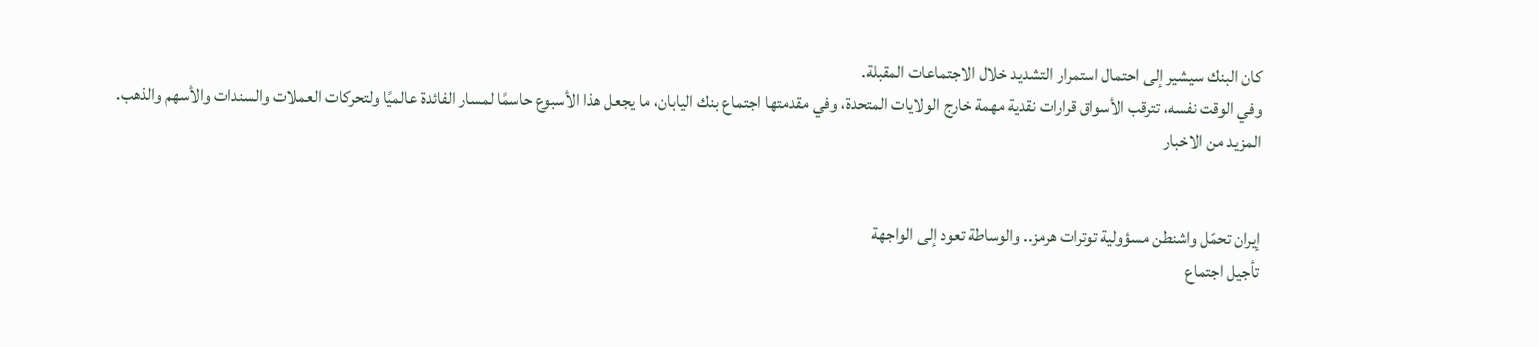كان البنك سيشير إلى احتمال استمرار التشديد خلال الاجتماعات المقبلة.
وفي الوقت نفسه، تترقب الأسواق قرارات نقدية مهمة خارج الولايات المتحدة، وفي مقدمتها اجتماع بنك اليابان، ما يجعل هذا الأسبوع حاسمًا لمسار الفائدة عالميًا ولتحركات العملات والسندات والأسهم والذهب.
المزيد من الاخبار


إيران تحمّل واشنطن مسؤولية توترات هرمز.. والوساطة تعود إلى الواجهة
تأجيل اجتماع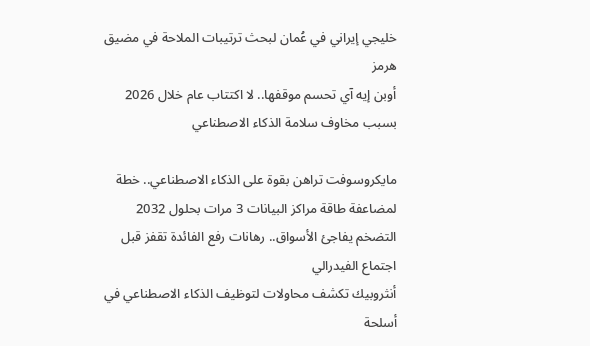خليجي إيراني في عُمان لبحث ترتيبات الملاحة في مضيق هرمز
أوبن إيه آي تحسم موقفها.. لا اكتتاب عام خلال 2026 بسبب مخاوف سلامة الذكاء الاصطناعي

مايكروسوفت تراهن بقوة على الذكاء الاصطناعي.. خطة لمضاعفة طاقة مراكز البيانات 3 مرات بحلول 2032
التضخم يفاجئ الأسواق.. رهانات رفع الفائدة تقفز قبل اجتماع الفيدرالي
أنثروبيك تكشف محاولات لتوظيف الذكاء الاصطناعي في أسلحة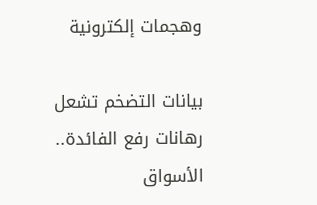وهجمات إلكترونية

بيانات التضخم تشعل رهانات رفع الفائدة.. الأسواق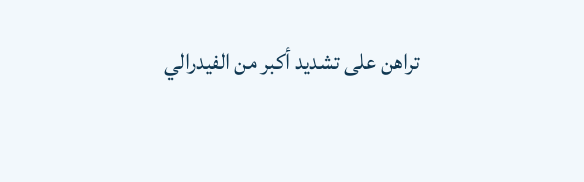تراهن على تشديد أكبر من الفيدرالي